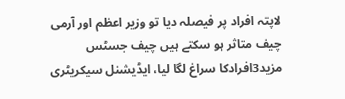لاپتہ افراد پر فیصلہ دیا تو وزیر اعظم اور آرمی چیف متاثر ہو سکتے ہیں چیف جسٹس
مزید3افرادکا سراغ لگا لیا، ایڈیشنل سیکریٹری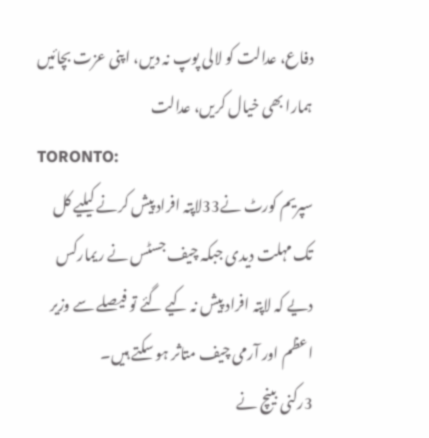دفاع، عدالت کو لالی پوپ نہ دیں، اپنی عزت بچائیں ہمارا بھی خیال کریں، عدالت
TORONTO:
سپریم کورٹ نے33لاپتہ افراد پیش کرنے کیلیے کل تک مہلت دیدی جبکہ چیف جسٹس نے ریمارکس دیے کہ لاپتہ افراد پیش نہ کیے گئے تو فیصلے سے وزیر اعظم اور آرمی چیف متاثر ہو سکتے ہیں۔
3رکنی بینچ نے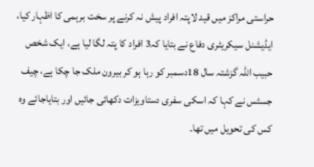حراستی مراکز میں قید لاپتہ افراد پیش نہ کرنے پر سخت برہمی کا اظہار کیا، ایڈیشنل سیکریٹری دفاع نے بتایا کہ3 افراد کا پتہ لگا لیا ہے، ایک شخص حبیب اللہ گزشتہ سال 18دسمبر کو رہا ہو کر بیرون ملک جا چکا ہے، چیف جسٹس نے کہا کہ اسکی سفری دستاویزات دکھائی جائیں اور بتایاجائے وہ کس کی تحویل میں تھا۔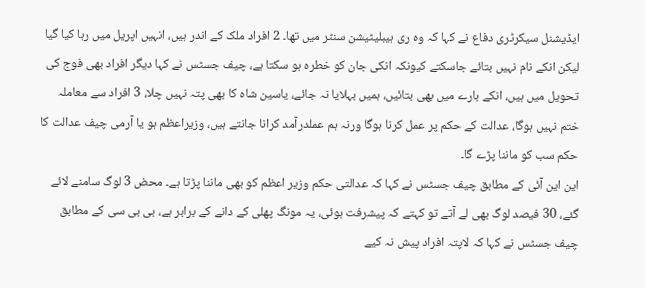ایڈیشنل سیکرٹری دفاع نے کہا کہ وہ ری ہیبلیٹیشن سنٹر میں تھا۔ 2 افراد ملک کے اندر ہیں، انہیں اپریل میں رہا کیا گیا لیکن انکے نام نہیں بتائے جاسکتے کیونکہ انکی جان کو خطرہ ہو سکتا ہے، چیف جسٹس نے کہا دیگر افراد بھی فوج کی تحویل میں ہیں، انکے بارے میں بھی بتائیں، ہمیں بہلایا نہ جائے، یاسین شاہ کا بھی پتہ نہیں چلا، 3 افراد سے معاملہ ختم نہیں ہوگا، عدالت کے حکم پر عمل کرنا ہوگا ورنہ ہم عملدرآمد کرانا جانتے ہیں، وزیراعظم ہو یا آرمی چیف عدالت کا حکم سب کو ماننا پڑے گا۔
این این آئی کے مطابق چیف جسٹس نے کہا کہ عدالتی حکم وزیر اعظم کو بھی ماننا پڑتا ہے۔ محض 3 لوگ سامنے لائے گئے، 30 فیصد لوگ بھی لے آتے تو کہتے کہ پیشرفت ہوئی، یہ مونگ پھلی کے دانے کے برابر ہے، بی بی سی کے مطابق چیف جسٹس نے کہا کہ لاپتہ افراد پیش نہ کیے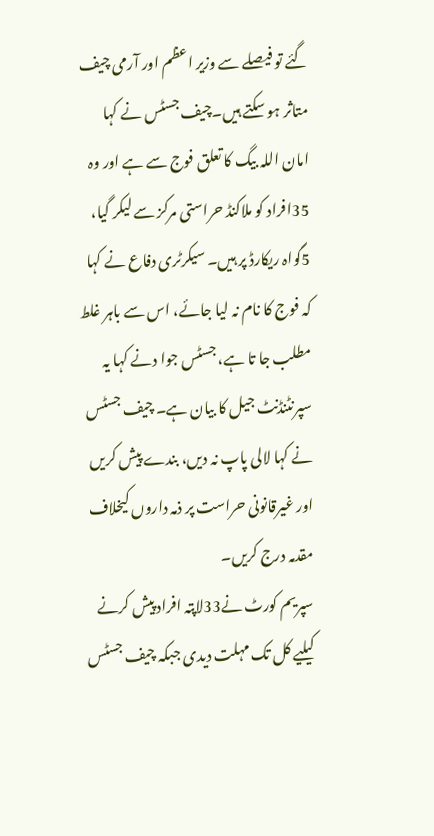گئے تو فیصلے سے وزیر اعظم اور آرمی چیف متاثر ہو سکتے ہیں۔چیف جسٹس نے کہا امان اللہ بیگ کا تعلق فوج سے ہے اور وہ 35افراد کو ملاکنڈ حراستی مرکز سے لیکر گیا، 5گواہ ریکارڈ پر ہیں۔ سیکرٹری دفاع نے کہا کہ فوج کا نام نہ لیا جائے، اس سے باہر غلط مطلب جا تا ہے، جسٹس جوا دنے کہا یہ سپرنٹنڈنٹ جیل کا بیان ہے۔ چیف جسٹس نے کہا لالی پاپ نہ دیں، بندے پیش کریں اور غیرقانونی حراست پر ذمہ داروں کیخلاف مقدمہ درج کریں۔
سپریم کورٹ نے33لاپتہ افراد پیش کرنے کیلیے کل تک مہلت دیدی جبکہ چیف جسٹس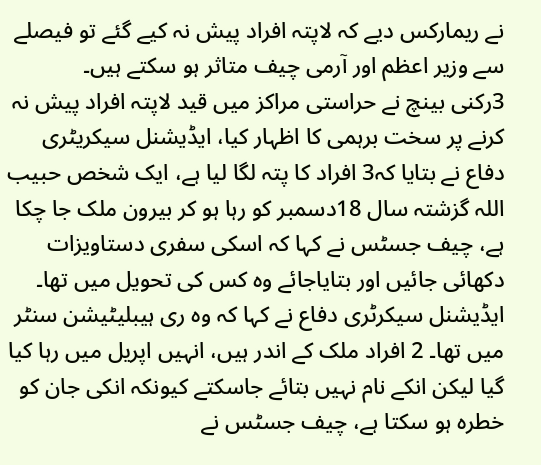نے ریمارکس دیے کہ لاپتہ افراد پیش نہ کیے گئے تو فیصلے سے وزیر اعظم اور آرمی چیف متاثر ہو سکتے ہیں۔
3رکنی بینچ نے حراستی مراکز میں قید لاپتہ افراد پیش نہ کرنے پر سخت برہمی کا اظہار کیا، ایڈیشنل سیکریٹری دفاع نے بتایا کہ3 افراد کا پتہ لگا لیا ہے، ایک شخص حبیب اللہ گزشتہ سال 18دسمبر کو رہا ہو کر بیرون ملک جا چکا ہے، چیف جسٹس نے کہا کہ اسکی سفری دستاویزات دکھائی جائیں اور بتایاجائے وہ کس کی تحویل میں تھا۔ ایڈیشنل سیکرٹری دفاع نے کہا کہ وہ ری ہیبلیٹیشن سنٹر میں تھا۔ 2 افراد ملک کے اندر ہیں، انہیں اپریل میں رہا کیا گیا لیکن انکے نام نہیں بتائے جاسکتے کیونکہ انکی جان کو خطرہ ہو سکتا ہے، چیف جسٹس نے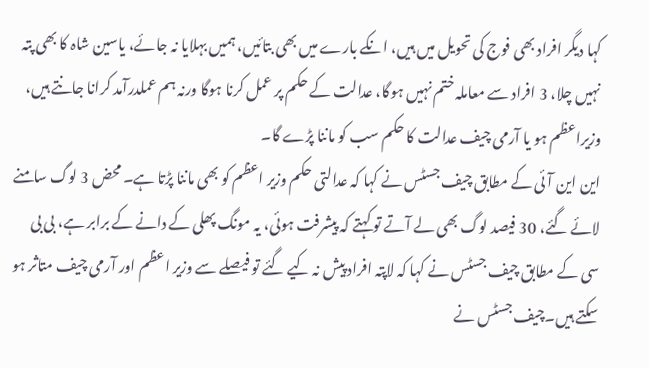کہا دیگر افراد بھی فوج کی تحویل میں ہیں، انکے بارے میں بھی بتائیں، ہمیں بہلایا نہ جائے، یاسین شاہ کا بھی پتہ نہیں چلا، 3 افراد سے معاملہ ختم نہیں ہوگا، عدالت کے حکم پر عمل کرنا ہوگا ورنہ ہم عملدرآمد کرانا جانتے ہیں، وزیراعظم ہو یا آرمی چیف عدالت کا حکم سب کو ماننا پڑے گا۔
این این آئی کے مطابق چیف جسٹس نے کہا کہ عدالتی حکم وزیر اعظم کو بھی ماننا پڑتا ہے۔ محض 3 لوگ سامنے لائے گئے، 30 فیصد لوگ بھی لے آتے تو کہتے کہ پیشرفت ہوئی، یہ مونگ پھلی کے دانے کے برابر ہے، بی بی سی کے مطابق چیف جسٹس نے کہا کہ لاپتہ افراد پیش نہ کیے گئے تو فیصلے سے وزیر اعظم اور آرمی چیف متاثر ہو سکتے ہیں۔چیف جسٹس نے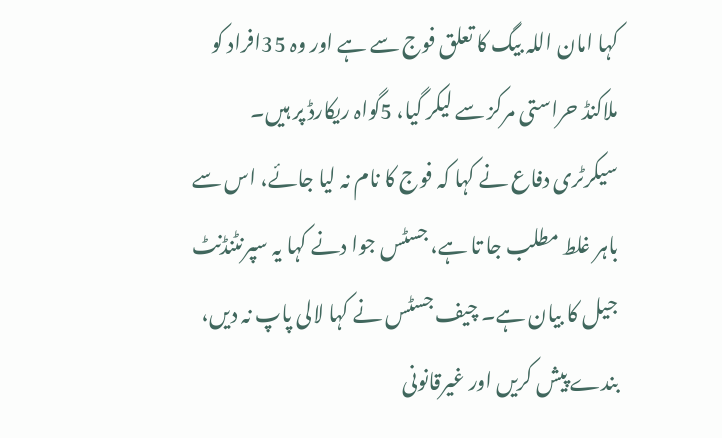کہا امان اللہ بیگ کا تعلق فوج سے ہے اور وہ 35افراد کو ملاکنڈ حراستی مرکز سے لیکر گیا، 5گواہ ریکارڈ پر ہیں۔ سیکرٹری دفاع نے کہا کہ فوج کا نام نہ لیا جائے، اس سے باہر غلط مطلب جا تا ہے، جسٹس جوا دنے کہا یہ سپرنٹنڈنٹ جیل کا بیان ہے۔ چیف جسٹس نے کہا لالی پاپ نہ دیں، بندے پیش کریں اور غیرقانونی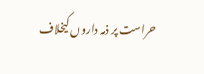حراست پر ذمہ داروں کیخلاف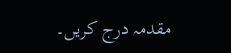مقدمہ درج کریں۔